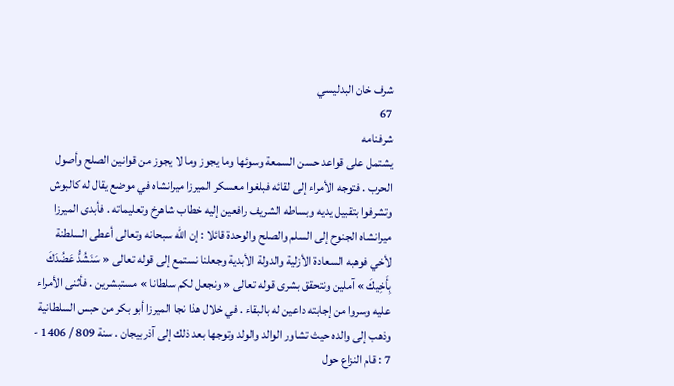شرف خان البدليسي
67
شرفنامه
يشتمل على قواعد حسن السمعة وسوئها وما يجوز وما لا يجوز من قوانين الصلح وأصول الحرب . فتوجه الأمراء إلى لقائه فبلغوا معسكر الميرزا ميرانشاه في موضع يقال له كالبوش وتشرفوا بتقبيل يديه وبساطه الشريف رافعين إليه خطاب شاهرخ وتعليماته . فأبدى الميرزا ميرانشاه الجنوح إلى السلم والصلح والوحدة قائلا : إن الله سبحانه وتعالى أعطى السلطنة لأخي فوهبه السعادة الأزلية والدولة الأبدية وجعلنا نستمع إلى قوله تعالى « سَنَشُدُّ عَضُدَكَ بِأَخِيكَ » آملين ونتحقق بشرى قوله تعالى « ونجعل لكم سلطانا » مستبشرين . فأثنى الأمراء عليه وسروا من إجابته داعين له بالبقاء . في خلال هذا نجا الميرزا أبو بكر من حبس السلطانية وذهب إلى والده حيث تشاور الوالد والولد وتوجها بعد ذلك إلى آذربيجان . سنة 809 / 1406 - 7 : قام النزاع حول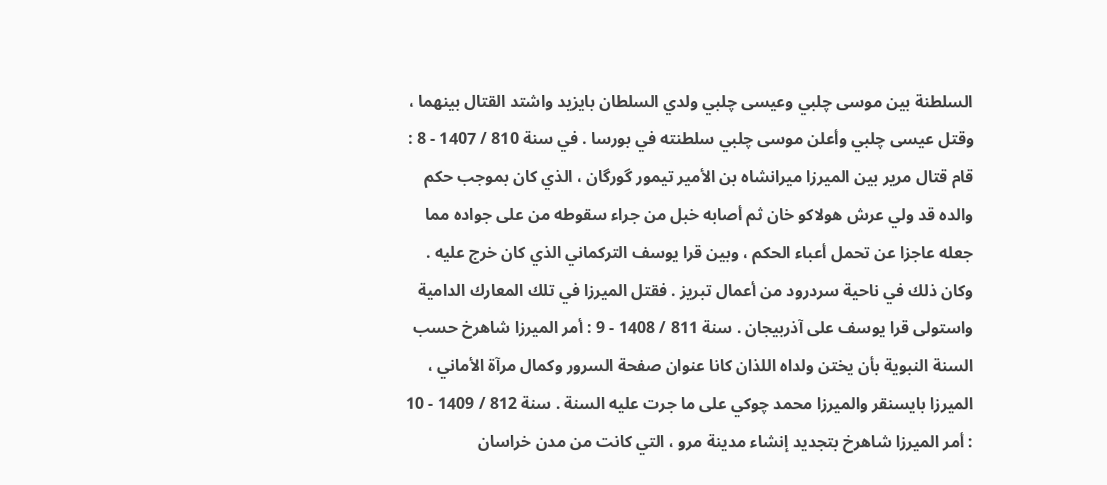السلطنة بين موسى چلبي وعيسى چلبي ولدي السلطان بايزيد واشتد القتال بينهما ، وقتل عيسى چلبي وأعلن موسى چلبي سلطنته في بورسا . في سنة 810 / 1407 - 8 : قام قتال مرير بين الميرزا ميرانشاه بن الأمير تيمور گورگان ، الذي كان بموجب حكم والده قد ولي عرش هولاكو خان ثم أصابه خبل من جراء سقوطه من على جواده مما جعله عاجزا عن تحمل أعباء الحكم ، وبين قرا يوسف التركماني الذي كان خرج عليه . وكان ذلك في ناحية سردرود من أعمال تبريز . فقتل الميرزا في تلك المعارك الدامية واستولى قرا يوسف على آذربيجان . سنة 811 / 1408 - 9 : أمر الميرزا شاهرخ حسب السنة النبوية بأن يختن ولداه اللذان كانا عنوان صفحة السرور وكمال مرآة الأماني ، الميرزا بايسنقر والميرزا محمد چوكي على ما جرت عليه السنة . سنة 812 / 1409 - 10 : أمر الميرزا شاهرخ بتجديد إنشاء مدينة مرو ، التي كانت من مدن خراسان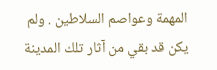المهمة وعواصم السلاطين . ولم يكن قد بقي من آثار تلك المدينة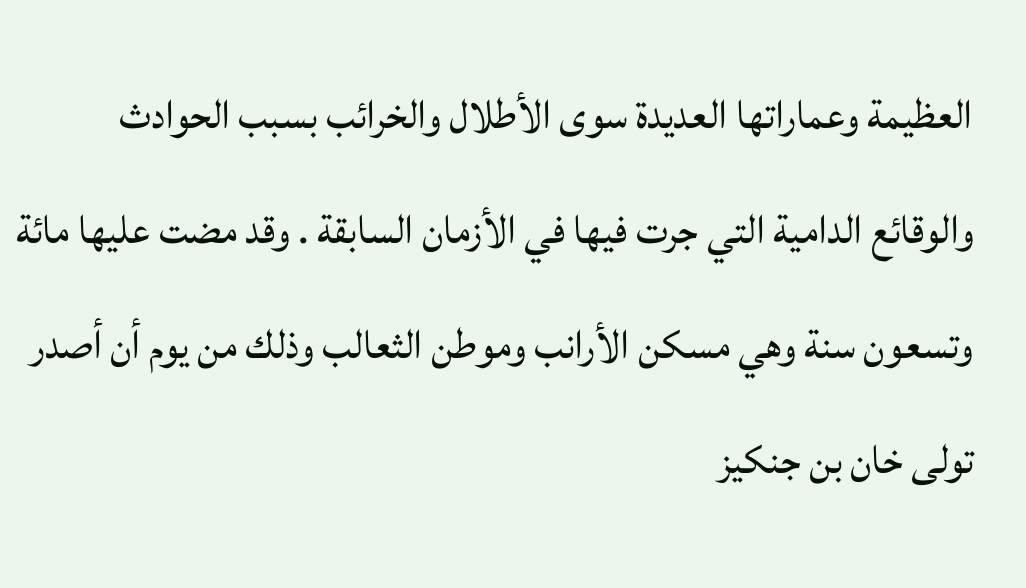العظيمة وعماراتها العديدة سوى الأطلال والخرائب بسبب الحوادث والوقائع الدامية التي جرت فيها في الأزمان السابقة . وقد مضت عليها مائة وتسعون سنة وهي مسكن الأرانب وموطن الثعالب وذلك من يوم أن أصدر تولى خان بن جنكيز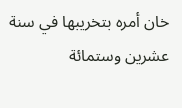خان أمره بتخريبها في سنة عشرين وستمائة